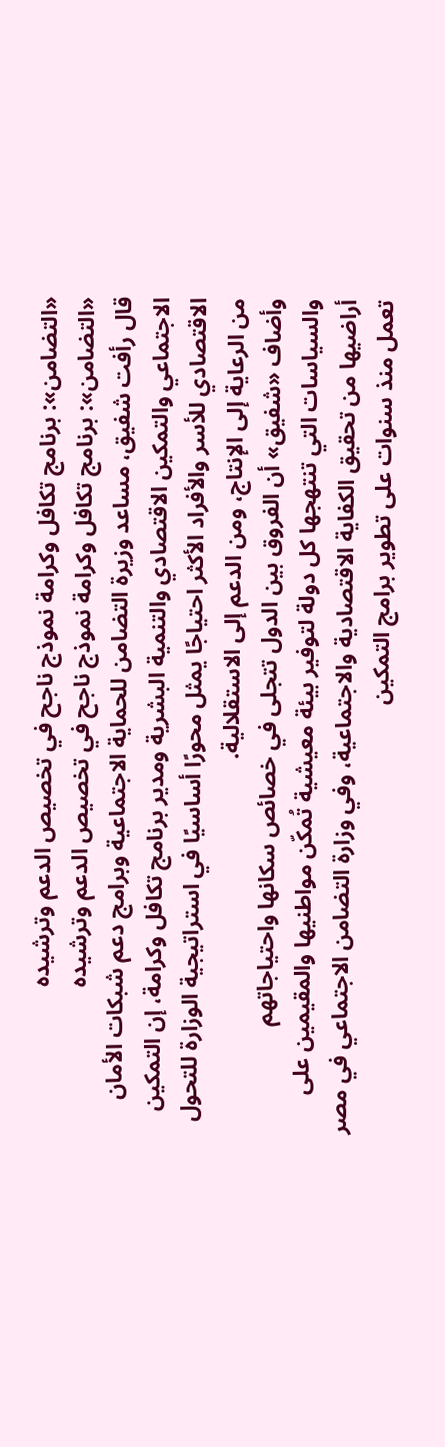«التضامن»: برنامج تكافل وكرامة نموذج ناجح في تخصيص الدعم وترشيده
«التضامن»: برنامج تكافل وكرامة نموذج ناجح في تخصيص الدعم وترشيده
قال رأفت شفيق، مساعد وزيرة التضامن للحماية الاجتماعية وبرامج دعم شبكات الأمان الاجتماعي والتمكين الاقتصادي والتنمية البشرية ومدير برنامج تكافل وكرامة، إن التمكين الاقتصادي للأسر والأفراد الأكثر احتياجًا يمثل محورًا أساسيًا في استراتيجية الوزارة للتحول من الرعاية إلى الإنتاج، ومن الدعم إلى الاستقلالية.
وأضاف «شفيق» أن الفروق بين الدول تتجلى في خصائص سكانها واحتياجاتهم والسياسات التي تنتهجها كل دولة لتوفير بيئة معيشية تُمكّن مواطنيها والمقيمين على أراضيها من تحقيق الكفاية الاقتصادية والاجتماعية، وفي وزارة التضامن الاجتماعي في مصر تعمل منذ سنوات على تطوير برامج التمكين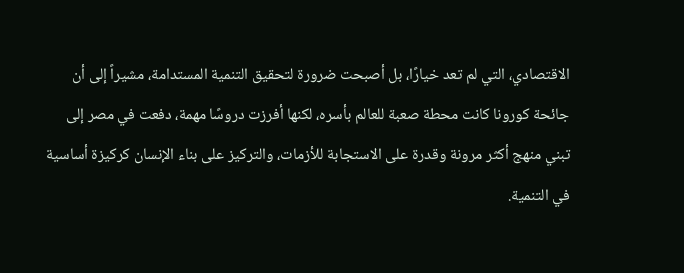الاقتصادي، التي لم تعد خيارًا، بل أصبحت ضرورة لتحقيق التنمية المستدامة، مشيراً إلى أن جائحة كورونا كانت محطة صعبة للعالم بأسره، لكنها أفرزت دروسًا مهمة، دفعت في مصر إلى تبني منهج أكثر مرونة وقدرة على الاستجابة للأزمات، والتركيز على بناء الإنسان كركيزة أساسية في التنمية.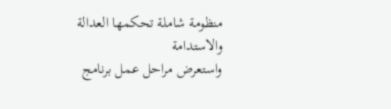منظومة شاملة تحكمها العدالة والاستدامة
واستعرض مراحل عمل برنامج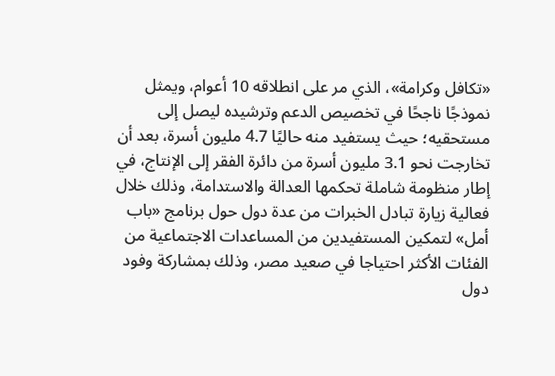«تكافل وكرامة»، الذي مر على انطلاقه 10 أعوام، ويمثل نموذجًا ناجحًا في تخصيص الدعم وترشيده ليصل إلى مستحقيه؛ حيث يستفيد منه حاليًا 4.7 مليون أسرة، بعد أن تخارجت نحو 3.1 مليون أسرة من دائرة الفقر إلى الإنتاج، في إطار منظومة شاملة تحكمها العدالة والاستدامة، وذلك خلال فعالية زيارة تبادل الخبرات من عدة دول حول برنامج «باب أمل» لتمكين المستفيدين من المساعدات الاجتماعية من الفئات الأكثر احتياجا في صعيد مصر، وذلك بمشاركة وفود دول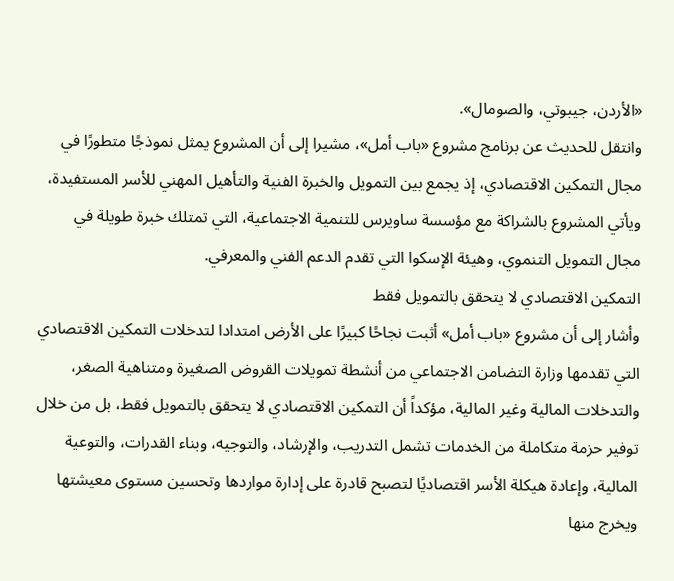«الأردن، جيبوتي، والصومال».
وانتقل للحديث عن برنامج مشروع «باب أمل»، مشيرا إلى أن المشروع يمثل نموذجًا متطورًا في مجال التمكين الاقتصادي، إذ يجمع بين التمويل والخبرة الفنية والتأهيل المهني للأسر المستفيدة، ويأتي المشروع بالشراكة مع مؤسسة ساويرس للتنمية الاجتماعية، التي تمتلك خبرة طويلة في مجال التمويل التنموي، وهيئة الإسكوا التي تقدم الدعم الفني والمعرفي.
التمكين الاقتصادي لا يتحقق بالتمويل فقط
وأشار إلى أن مشروع «باب أمل» أثبت نجاحًا كبيرًا على الأرض امتدادا لتدخلات التمكين الاقتصادي التي تقدمها وزارة التضامن الاجتماعي من أنشطة تمويلات القروض الصغيرة ومتناهية الصغر، والتدخلات المالية وغير المالية، مؤكداً أن التمكين الاقتصادي لا يتحقق بالتمويل فقط، بل من خلال توفير حزمة متكاملة من الخدمات تشمل التدريب، والإرشاد، والتوجيه، وبناء القدرات، والتوعية المالية، وإعادة هيكلة الأسر اقتصاديًا لتصبح قادرة على إدارة مواردها وتحسين مستوى معيشتها ويخرج منها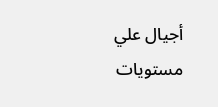أجيال علي مستويات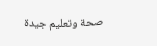صحة وتعليم جيدة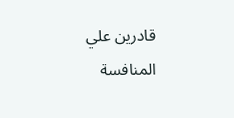قادرين علي المنافسة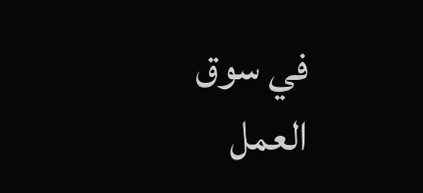في سوق العمل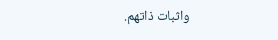واثبات ذاتهم.